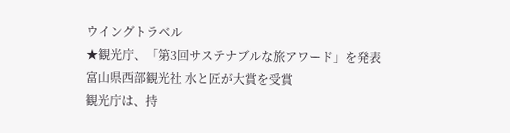ウイングトラベル
★観光庁、「第3回サステナブルな旅アワード」を発表
富山県西部観光社 水と匠が大賞を受賞
観光庁は、持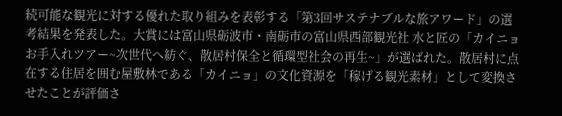続可能な観光に対する優れた取り組みを表彰する「第3回サステナブルな旅アワード」の選考結果を発表した。大賞には富山県砺波市・南砺市の富山県西部観光社 水と匠の「カイニョお手入れツアー~次世代へ紡ぐ、散居村保全と循環型社会の再生~」が選ばれた。散居村に点在する住居を囲む屋敷林である「カイニョ」の文化資源を「稼げる観光素材」として変換させたことが評価さ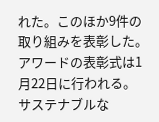れた。このほか9件の取り組みを表彰した。アワードの表彰式は1月22日に行われる。
サステナブルな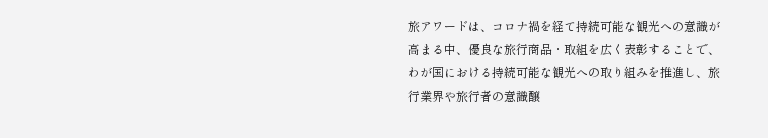旅アワードは、コロナ禍を経て持続可能な観光への意識が高まる中、優良な旅行商品・取組を広く表彰することで、わが国における持続可能な観光への取り組みを推進し、旅行業界や旅行者の意識醸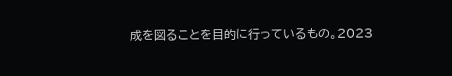成を図ることを目的に行っているもの。2023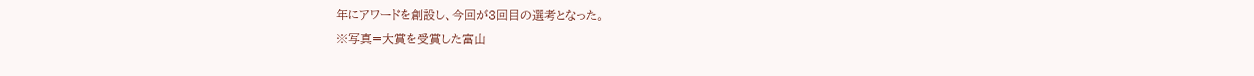年にアワードを創設し、今回が3回目の選考となった。
※写真=大賞を受賞した富山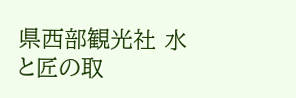県西部観光社 水と匠の取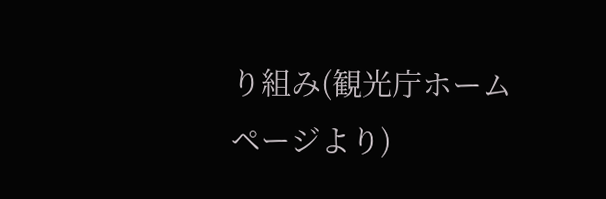り組み(観光庁ホームページより)